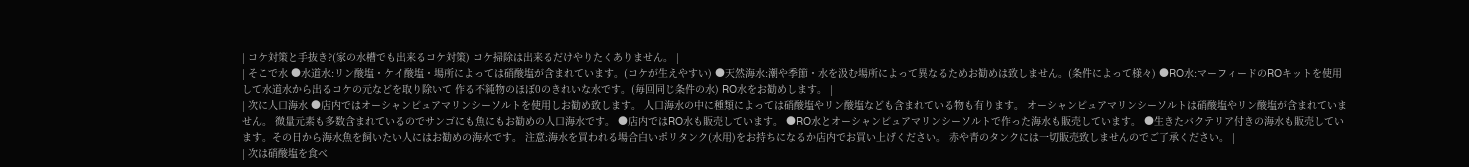| コケ対策と手抜き?(家の水槽でも出来るコケ対策) コケ掃除は出来るだけやりたくありません。 |
| そこで水 ●水道水:リン酸塩・ケイ酸塩・場所によっては硝酸塩が含まれています。(コケが生えやすい) ●天然海水:潮や季節・水を汲む場所によって異なるためお勧めは致しません。(条件によって様々) ●RO水:マーフィードのROキットを使用して水道水から出るコケの元などを取り除いて 作る不純物のほぼ0のきれいな水です。(毎回同じ条件の水) RO水をお勧めします。 |
| 次に人口海水 ●店内ではオーシャンピュアマリンシーソルトを使用しお勧め致します。 人口海水の中に種類によっては硝酸塩やリン酸塩なども含まれている物も有ります。 オーシャンピュアマリンシーソルトは硝酸塩やリン酸塩が含まれていません。 微量元素も多数含まれているのでサンゴにも魚にもお勧めの人口海水です。 ●店内ではRO水も販売しています。 ●RO水とオーシャンピュアマリンシーソルトで作った海水も販売しています。 ●生きたバクテリア付きの海水も販売しています。その日から海水魚を飼いたい人にはお勧めの海水です。 注意:海水を買われる場合白いポリタンク(水用)をお持ちになるか店内でお買い上げください。 赤や青のタンクには一切販売致しませんのでご了承ください。 |
| 次は硝酸塩を食べ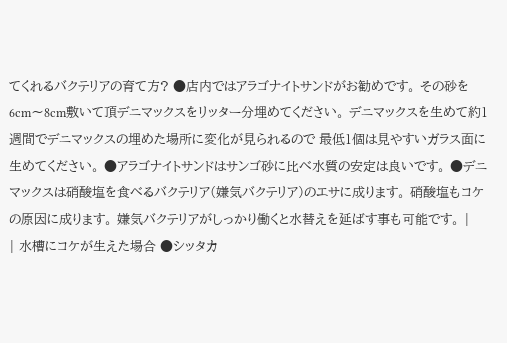てくれるバクテリアの育て方? ●店内ではアラゴナイトサンドがお勧めです。 その砂を6cm〜8cm敷いて頂デニマックスをリッター分埋めてください。 デニマックスを生めて約1週間でデニマックスの埋めた場所に変化が見られるので 最低1個は見やすいガラス面に生めてください。 ●アラゴナイトサンドはサンゴ砂に比べ水質の安定は良いです。 ●デニマックスは硝酸塩を食べるバクテリア(嫌気バクテリア)のエサに成ります。 硝酸塩もコケの原因に成ります。 嫌気バクテリアがしっかり働くと水替えを延ばす事も可能です。 |
| 水槽にコケが生えた場合 ●シッタカ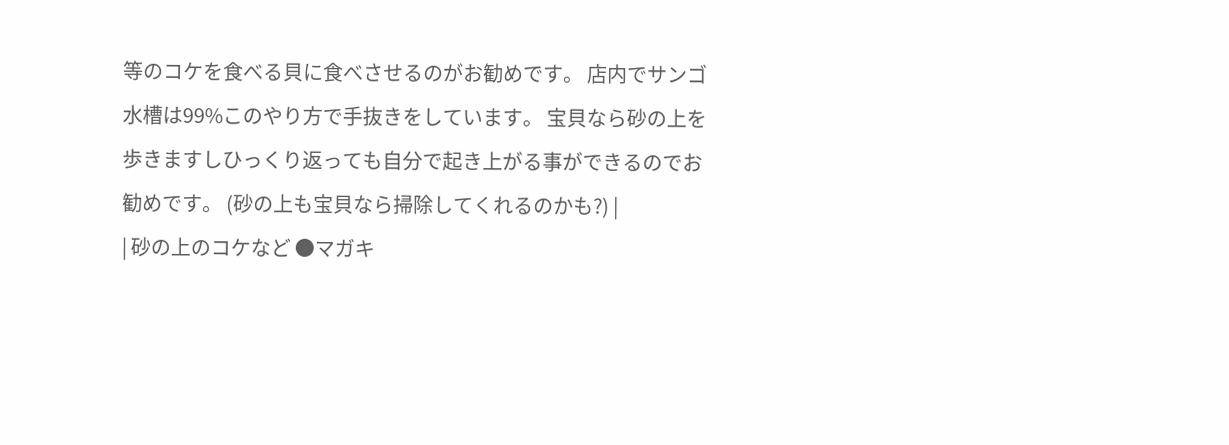等のコケを食べる貝に食べさせるのがお勧めです。 店内でサンゴ水槽は99%このやり方で手抜きをしています。 宝貝なら砂の上を歩きますしひっくり返っても自分で起き上がる事ができるのでお勧めです。 (砂の上も宝貝なら掃除してくれるのかも?) |
| 砂の上のコケなど ●マガキ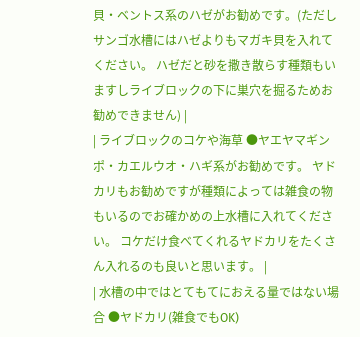貝・ベントス系のハゼがお勧めです。(ただしサンゴ水槽にはハゼよりもマガキ貝を入れてください。 ハゼだと砂を撒き散らす種類もいますしライブロックの下に巣穴を掘るためお勧めできません) |
| ライブロックのコケや海草 ●ヤエヤマギンポ・カエルウオ・ハギ系がお勧めです。 ヤドカリもお勧めですが種類によっては雑食の物もいるのでお確かめの上水槽に入れてください。 コケだけ食べてくれるヤドカリをたくさん入れるのも良いと思います。 |
| 水槽の中ではとてもてにおえる量ではない場合 ●ヤドカリ(雑食でもOK)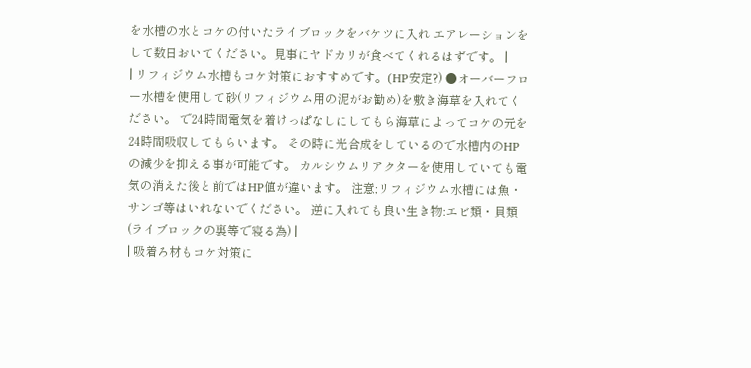を水槽の水とコケの付いたライブロックをバケツに入れ エアレーションをして数日おいてください。見事にヤドカリが食べてくれるはずです。 |
| リフィジウム水槽もコケ対策におすすめです。(HP安定?) ●オーバーフロー水槽を使用して砂(リフィジウム用の泥がお勧め)を敷き海草を入れてください。 で24時間電気を着けっぱなしにしてもら海草によってコケの元を24時間吸収してもらいます。 その時に光合成をしているので水槽内のHPの減少を抑える事が可能です。 カルシウムリアクターを使用していても電気の消えた後と前ではHP値が違います。 注意;リフィジウム水槽には魚・サンゴ等はいれないでください。 逆に入れても良い生き物:エビ類・貝類(ライブロックの裏等で寝る為) |
| 吸着ろ材もコケ対策に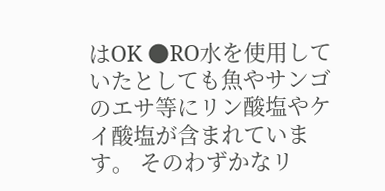はOK ●RO水を使用していたとしても魚やサンゴのエサ等にリン酸塩やケイ酸塩が含まれています。 そのわずかなリ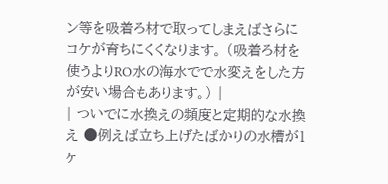ン等を吸着ろ材で取ってしまえばさらにコケが育ちにくくなります。 (吸着ろ材を使うよりRO水の海水でで水変えをした方が安い場合もあります。) |
| ついでに水換えの頻度と定期的な水換え ●例えば立ち上げたばかりの水槽が1ヶ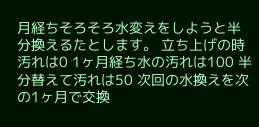月経ちそろそろ水変えをしようと半分換えるたとします。 立ち上げの時汚れは0 1ヶ月経ち水の汚れは100 半分替えて汚れは50 次回の水換えを次の1ヶ月で交換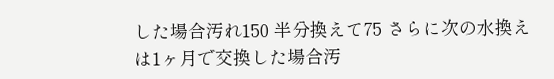した場合汚れ150 半分換えて75 さらに次の水換えは1ヶ月で交換した場合汚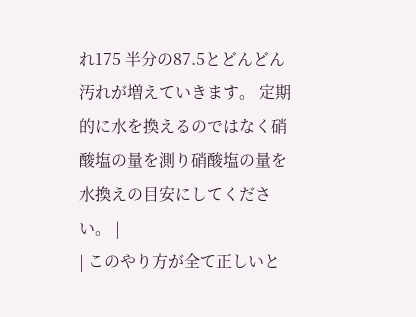れ175 半分の87.5とどんどん汚れが増えていきます。 定期的に水を換えるのではなく硝酸塩の量を測り硝酸塩の量を水換えの目安にしてください。 |
| このやり方が全て正しいと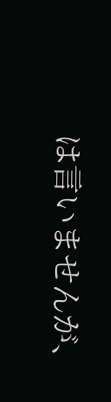は言いませんが、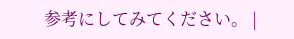参考にしてみてください。 |